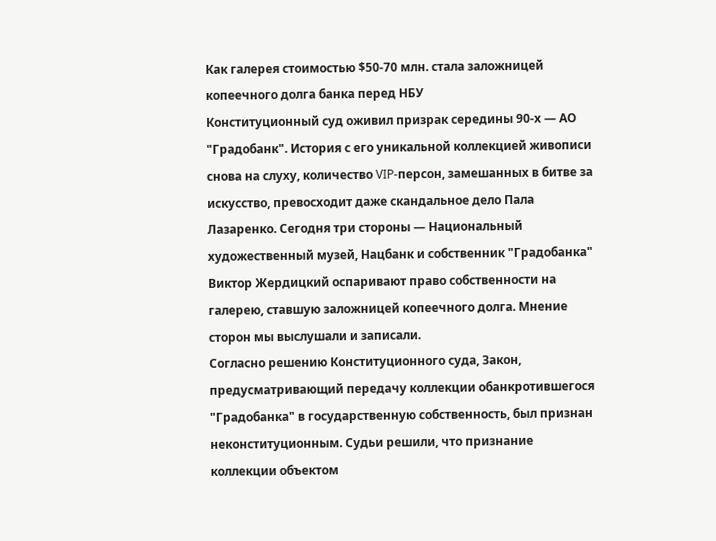Как галерея стоимостью $50-70 млн. стала заложницей копеечного долга банка перед НБУ
Конституционный суд оживил призрак середины 90-х — АО "Градобанк". История с его уникальной коллекцией живописи снова на слуху, количество VIP-персон, замешанных в битве за искусство, превосходит даже скандальное дело Пала Лазаренко. Сегодня три стороны — Национальный художественный музей, Нацбанк и собственник "Градобанка" Виктор Жердицкий оспаривают право собственности на галерею, ставшую заложницей копеечного долга. Мнение сторон мы выслушали и записали.
Согласно решению Конституционного суда, Закон, предусматривающий передачу коллекции обанкротившегося "Градобанка" в государственную собственность, был признан неконституционным. Судьи решили, что признание коллекции объектом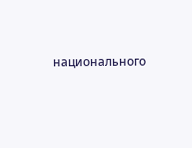национального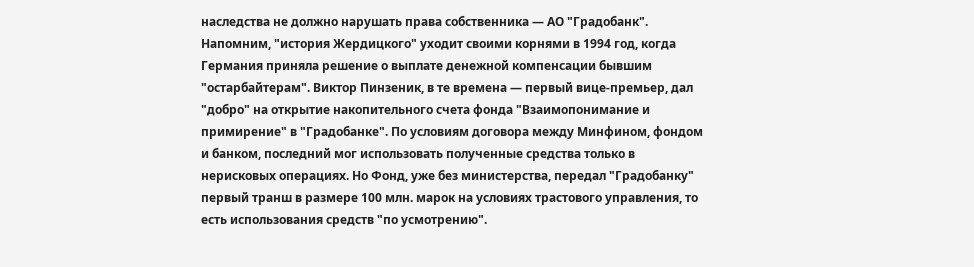наследства не должно нарушать права собственника — АО "Градобанк".
Напомним, "история Жердицкого" уходит своими корнями в 1994 год, когда Германия приняла решение о выплате денежной компенсации бывшим "остарбайтерам". Виктор Пинзеник, в те времена — первый вице-премьер, дал "добро" на открытие накопительного счета фонда "Взаимопонимание и примирение" в "Градобанке". По условиям договора между Минфином, фондом и банком, последний мог использовать полученные средства только в нерисковых операциях. Но Фонд, уже без министерства, передал "Градобанку" первый транш в размере 100 млн. марок на условиях трастового управления, то есть использования средств "по усмотрению".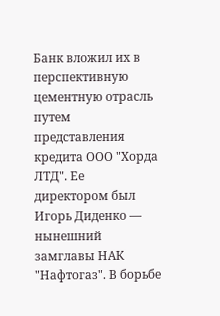Банк вложил их в перспективную цементную отрасль путем представления кредита ООО "Хорда ЛТД". Ее директором был Игорь Диденко — нынешний замглавы НАК "Нафтогаз". В борьбе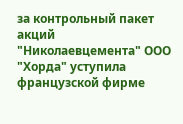за контрольный пакет акций "Николаевцемента" ООО "Хорда" уступила французской фирме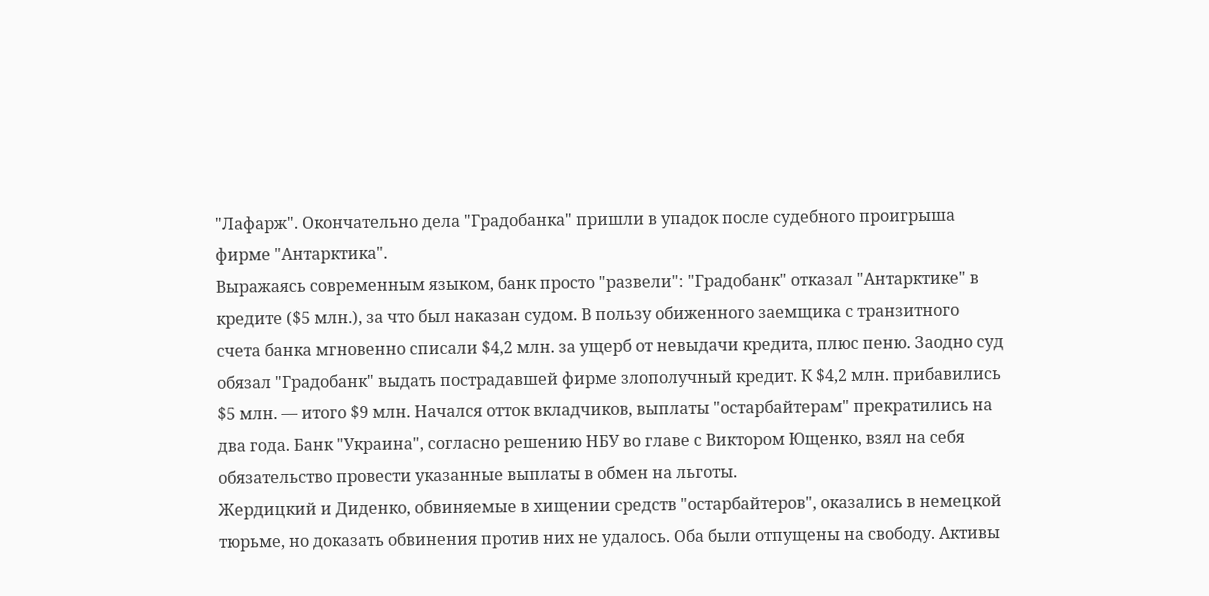"Лафарж". Окончательно дела "Градобанка" пришли в упадок после судебного проигрыша фирме "Антарктика".
Выражаясь современным языком, банк просто "развели": "Градобанк" отказал "Антарктике" в кредите ($5 млн.), за что был наказан судом. В пользу обиженного заемщика с транзитного счета банка мгновенно списали $4,2 млн. за ущерб от невыдачи кредита, плюс пеню. Заодно суд обязал "Градобанк" выдать пострадавшей фирме злополучный кредит. К $4,2 млн. прибавились $5 млн. — итого $9 млн. Начался отток вкладчиков, выплаты "остарбайтерам" прекратились на два года. Банк "Украина", согласно решению НБУ во главе с Виктором Ющенко, взял на себя обязательство провести указанные выплаты в обмен на льготы.
Жердицкий и Диденко, обвиняемые в хищении средств "остарбайтеров", оказались в немецкой тюрьме, но доказать обвинения против них не удалось. Оба были отпущены на свободу. Активы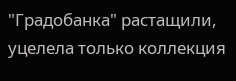"Градобанка" растащили, уцелела только коллекция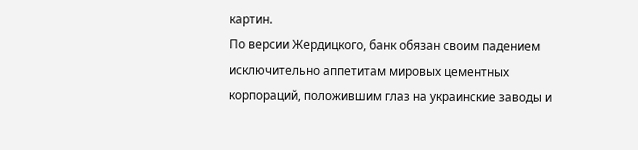картин.
По версии Жердицкого, банк обязан своим падением исключительно аппетитам мировых цементных корпораций, положившим глаз на украинские заводы и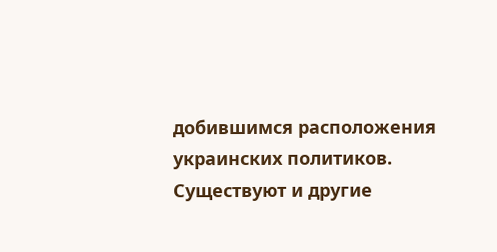добившимся расположения украинских политиков. Существуют и другие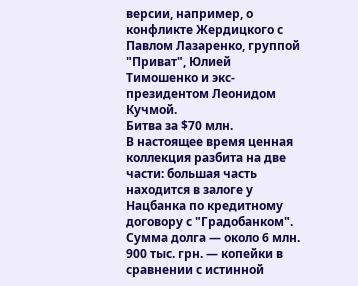версии, например, о конфликте Жердицкого с Павлом Лазаренко, группой "Приват", Юлией Тимошенко и экс-президентом Леонидом Кучмой.
Битва за $70 млн.
В настоящее время ценная коллекция разбита на две части: большая часть находится в залоге у Нацбанка по кредитному договору с "Градобанком". Сумма долга — около 6 млн. 900 тыс. грн. — копейки в сравнении с истинной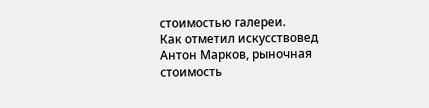стоимостью галереи.
Как отметил искусствовед Антон Марков, рыночная стоимость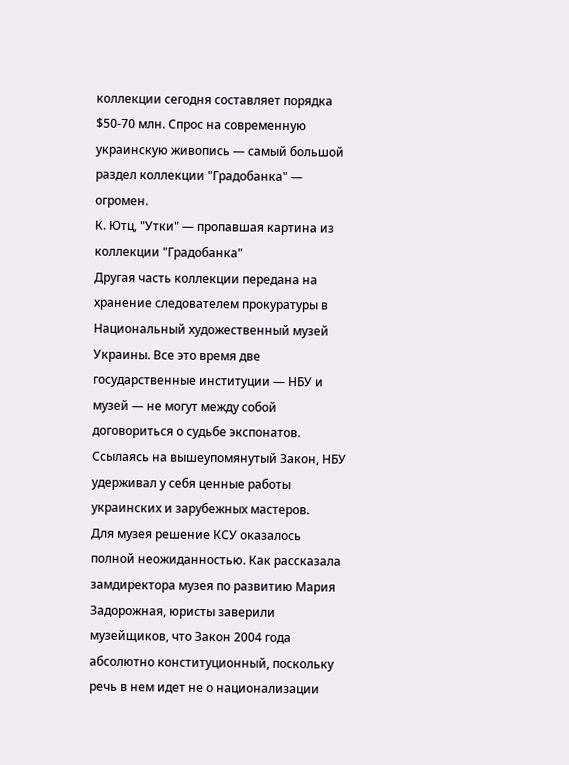коллекции сегодня составляет порядка $50-70 млн. Спрос на современную украинскую живопись — самый большой раздел коллекции "Градобанка" — огромен.
К. Ютц, "Утки" — пропавшая картина из коллекции "Градобанка"
Другая часть коллекции передана на хранение следователем прокуратуры в Национальный художественный музей Украины. Все это время две государственные институции — НБУ и музей — не могут между собой договориться о судьбе экспонатов. Ссылаясь на вышеупомянутый Закон, НБУ удерживал у себя ценные работы украинских и зарубежных мастеров.
Для музея решение КСУ оказалось полной неожиданностью. Как рассказала замдиректора музея по развитию Мария Задорожная, юристы заверили музейщиков, что Закон 2004 года абсолютно конституционный, поскольку речь в нем идет не о национализации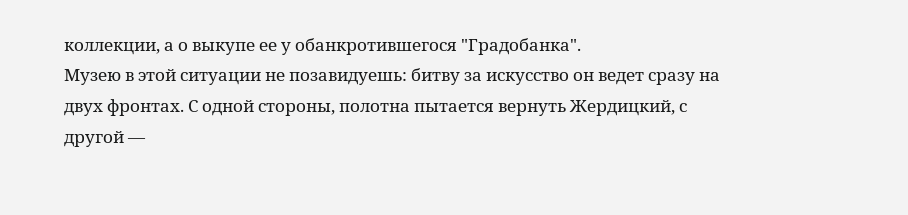коллекции, а о выкупе ее у обанкротившегося "Градобанка".
Музею в этой ситуации не позавидуешь: битву за искусство он ведет сразу на двух фронтах. С одной стороны, полотна пытается вернуть Жердицкий, с другой —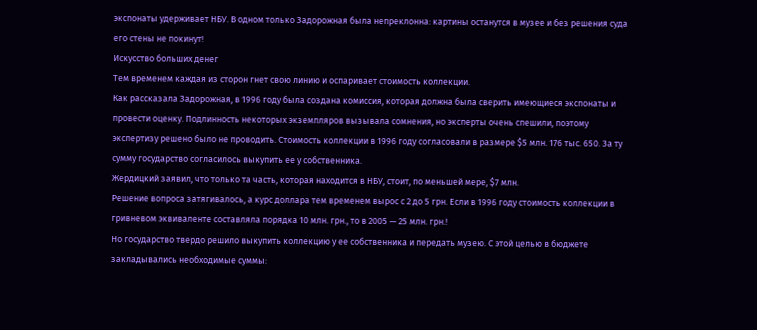экспонаты удерживает НБУ. В одном только Задорожная была непреклонна: картины останутся в музее и без решения суда его стены не покинут!
Искусство больших денег
Тем временем каждая из сторон гнет свою линию и оспаривает стоимость коллекции.
Как рассказала Задорожная, в 1996 году была создана комиссия, которая должна была сверить имеющиеся экспонаты и провести оценку. Подлинность некоторых экземпляров вызывала сомнения, но эксперты очень спешили, поэтому экспертизу решено было не проводить. Стоимость коллекции в 1996 году согласовали в размере $5 млн. 176 тыс. 650. За ту сумму государство согласилось выкупить ее у собственника.
Жердицкий заявил, что только та часть, которая находится в НБУ, стоит, по меньшей мере, $7 млн.
Решение вопроса затягивалось, а курс доллара тем временем вырос с 2 до 5 грн. Если в 1996 году стоимость коллекции в гривневом эквиваленте составляла порядка 10 млн. грн., то в 2005 — 25 млн. грн.!
Но государство твердо решило выкупить коллекцию у ее собственника и передать музею. С этой целью в бюджете закладывались необходимые суммы: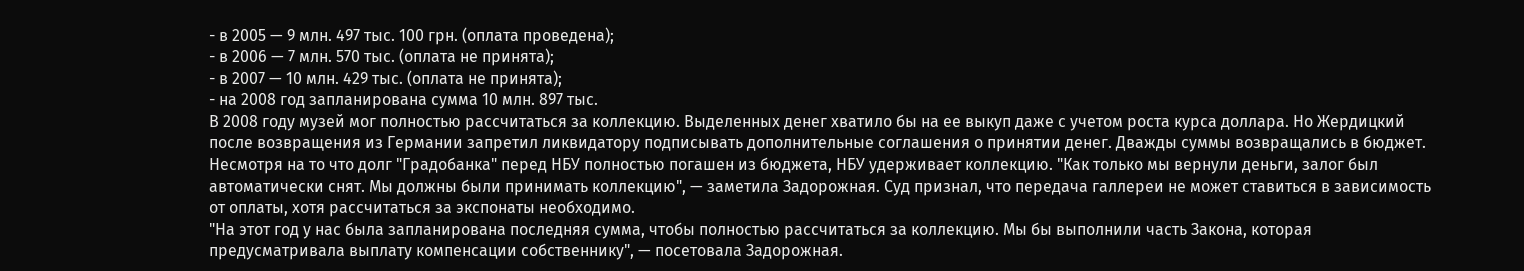- в 2005 — 9 млн. 497 тыс. 100 грн. (оплата проведена);
- в 2006 — 7 млн. 570 тыс. (оплата не принята);
- в 2007 — 10 млн. 429 тыс. (оплата не принята);
- на 2008 год запланирована сумма 10 млн. 897 тыс.
В 2008 году музей мог полностью рассчитаться за коллекцию. Выделенных денег хватило бы на ее выкуп даже с учетом роста курса доллара. Но Жердицкий после возвращения из Германии запретил ликвидатору подписывать дополнительные соглашения о принятии денег. Дважды суммы возвращались в бюджет.
Несмотря на то что долг "Градобанка" перед НБУ полностью погашен из бюджета, НБУ удерживает коллекцию. "Как только мы вернули деньги, залог был автоматически снят. Мы должны были принимать коллекцию", — заметила Задорожная. Суд признал, что передача галлереи не может ставиться в зависимость от оплаты, хотя рассчитаться за экспонаты необходимо.
"На этот год у нас была запланирована последняя сумма, чтобы полностью рассчитаться за коллекцию. Мы бы выполнили часть Закона, которая предусматривала выплату компенсации собственнику", — посетовала Задорожная.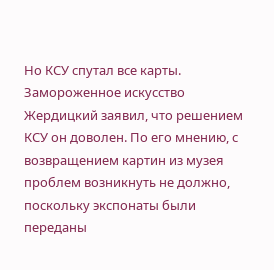Но КСУ спутал все карты.
Замороженное искусство
Жердицкий заявил, что решением КСУ он доволен. По его мнению, с возвращением картин из музея проблем возникнуть не должно, поскольку экспонаты были переданы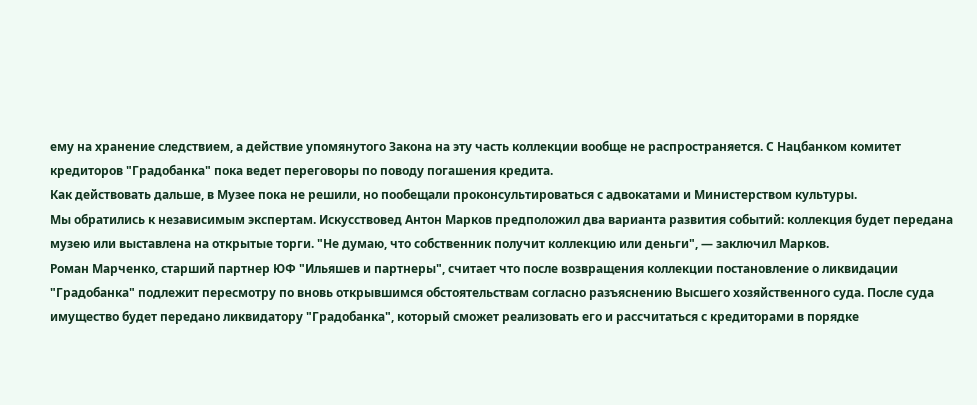ему на хранение следствием, а действие упомянутого Закона на эту часть коллекции вообще не распространяется. С Нацбанком комитет кредиторов "Градобанка" пока ведет переговоры по поводу погашения кредита.
Как действовать дальше, в Музее пока не решили, но пообещали проконсультироваться с адвокатами и Министерством культуры.
Мы обратились к независимым экспертам. Искусствовед Антон Марков предположил два варианта развития событий: коллекция будет передана музею или выставлена на открытые торги. "Не думаю, что собственник получит коллекцию или деньги", — заключил Марков.
Роман Марченко, старший партнер ЮФ "Ильяшев и партнеры", считает что после возвращения коллекции постановление о ликвидации "Градобанка" подлежит пересмотру по вновь открывшимся обстоятельствам согласно разъяснению Высшего хозяйственного суда. После суда имущество будет передано ликвидатору "Градобанка", который сможет реализовать его и рассчитаться с кредиторами в порядке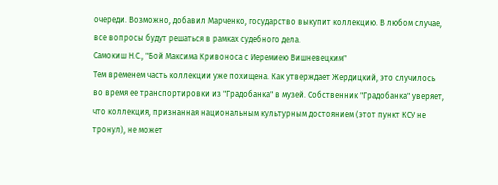очереди. Возможно, добавил Марченко, государство выкупит коллекцию. В любом случае, все вопросы будут решаться в рамках судебного дела.
Самокиш Н.С., "Бой Максима Кривоноса с Иеремиею Вишневецким"
Тем временем часть коллекции уже похищена. Как утверждает Жердицкий, это случилось во время ее транспортировки из "Градобанка" в музей. Собственник "Градобанка" уверяет, что коллекция, признанная национальным культурным достоянием (этот пункт КСУ не тронул), не может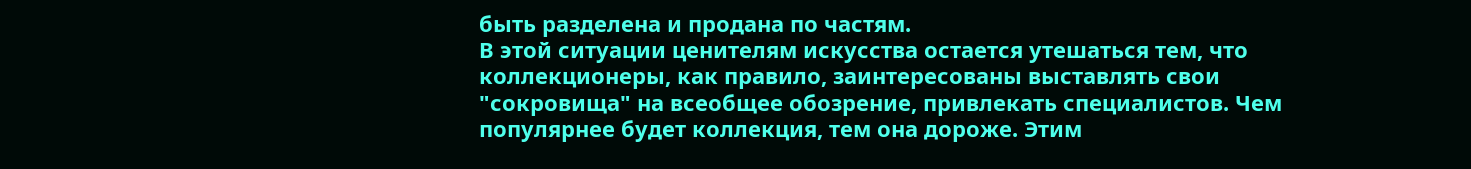быть разделена и продана по частям.
В этой ситуации ценителям искусства остается утешаться тем, что коллекционеры, как правило, заинтересованы выставлять свои "сокровища" на всеобщее обозрение, привлекать специалистов. Чем популярнее будет коллекция, тем она дороже. Этим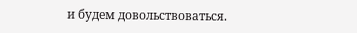и будем довольствоваться.